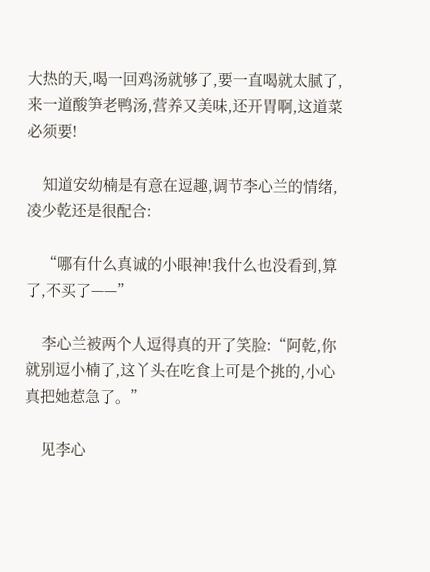大热的天,喝一回鸡汤就够了,要一直喝就太腻了,来一道酸笋老鸭汤,营养又美味,还开胃啊,这道菜必须要!

    知道安幼楠是有意在逗趣,调节李心兰的情绪,凌少乾还是很配合:

    “哪有什么真诚的小眼神!我什么也没看到,算了,不买了——”

    李心兰被两个人逗得真的开了笑脸:“阿乾,你就别逗小楠了,这丫头在吃食上可是个挑的,小心真把她惹急了。”

    见李心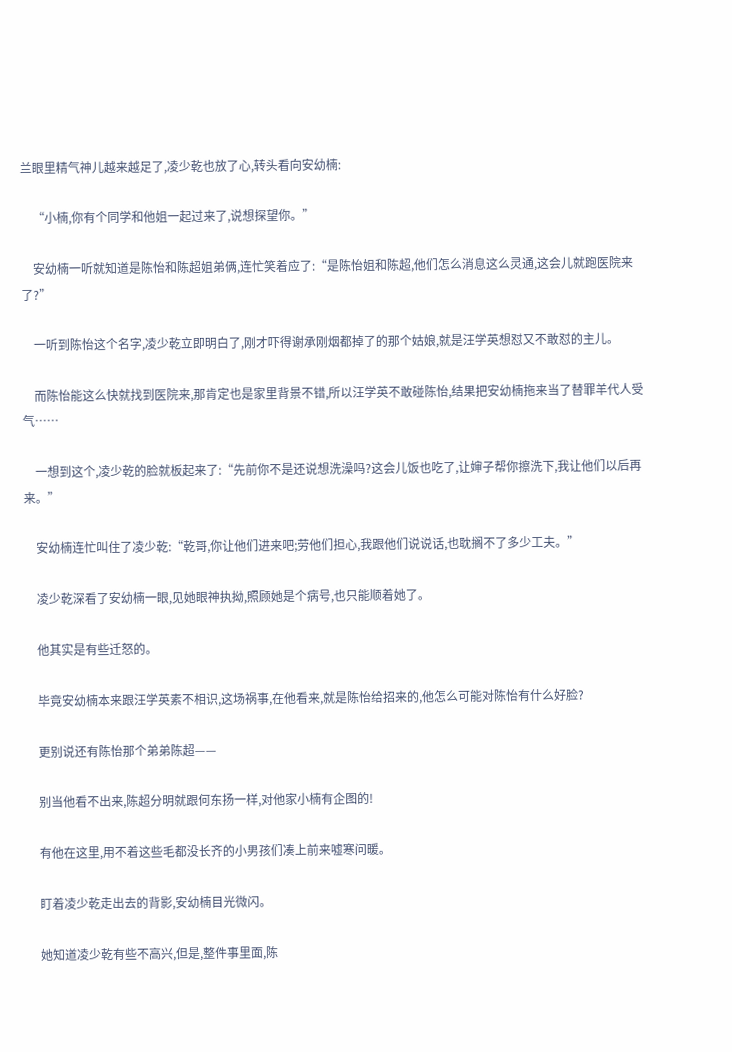兰眼里精气神儿越来越足了,凌少乾也放了心,转头看向安幼楠:

    “小楠,你有个同学和他姐一起过来了,说想探望你。”

    安幼楠一听就知道是陈怡和陈超姐弟俩,连忙笑着应了:“是陈怡姐和陈超,他们怎么消息这么灵通,这会儿就跑医院来了?”

    一听到陈怡这个名字,凌少乾立即明白了,刚才吓得谢承刚烟都掉了的那个姑娘,就是汪学英想怼又不敢怼的主儿。

    而陈怡能这么快就找到医院来,那肯定也是家里背景不错,所以汪学英不敢碰陈怡,结果把安幼楠拖来当了替罪羊代人受气……

    一想到这个,凌少乾的脸就板起来了:“先前你不是还说想洗澡吗?这会儿饭也吃了,让婶子帮你擦洗下,我让他们以后再来。”

    安幼楠连忙叫住了凌少乾:“乾哥,你让他们进来吧;劳他们担心,我跟他们说说话,也耽搁不了多少工夫。”

    凌少乾深看了安幼楠一眼,见她眼神执拗,照顾她是个病号,也只能顺着她了。

    他其实是有些迁怒的。

    毕竟安幼楠本来跟汪学英素不相识,这场祸事,在他看来,就是陈怡给招来的,他怎么可能对陈怡有什么好脸?

    更别说还有陈怡那个弟弟陈超——

    别当他看不出来,陈超分明就跟何东扬一样,对他家小楠有企图的!

    有他在这里,用不着这些毛都没长齐的小男孩们凑上前来嘘寒问暖。

    盯着凌少乾走出去的背影,安幼楠目光微闪。

    她知道凌少乾有些不高兴,但是,整件事里面,陈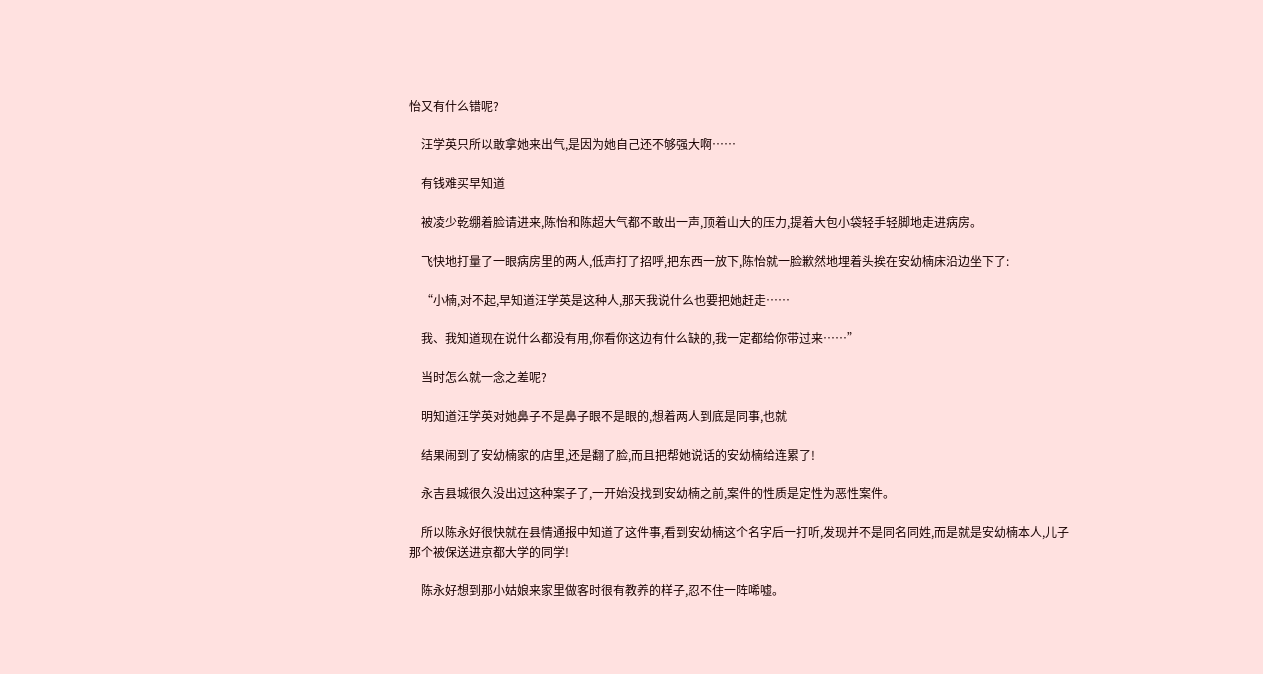怡又有什么错呢?

    汪学英只所以敢拿她来出气,是因为她自己还不够强大啊……

    有钱难买早知道

    被凌少乾绷着脸请进来,陈怡和陈超大气都不敢出一声,顶着山大的压力,提着大包小袋轻手轻脚地走进病房。

    飞快地打量了一眼病房里的两人,低声打了招呼,把东西一放下,陈怡就一脸歉然地埋着头挨在安幼楠床沿边坐下了:

    “小楠,对不起,早知道汪学英是这种人,那天我说什么也要把她赶走……

    我、我知道现在说什么都没有用,你看你这边有什么缺的,我一定都给你带过来……”

    当时怎么就一念之差呢?

    明知道汪学英对她鼻子不是鼻子眼不是眼的,想着两人到底是同事,也就

    结果闹到了安幼楠家的店里,还是翻了脸,而且把帮她说话的安幼楠给连累了!

    永吉县城很久没出过这种案子了,一开始没找到安幼楠之前,案件的性质是定性为恶性案件。

    所以陈永好很快就在县情通报中知道了这件事,看到安幼楠这个名字后一打听,发现并不是同名同姓,而是就是安幼楠本人,儿子那个被保送进京都大学的同学!

    陈永好想到那小姑娘来家里做客时很有教养的样子,忍不住一阵唏嘘。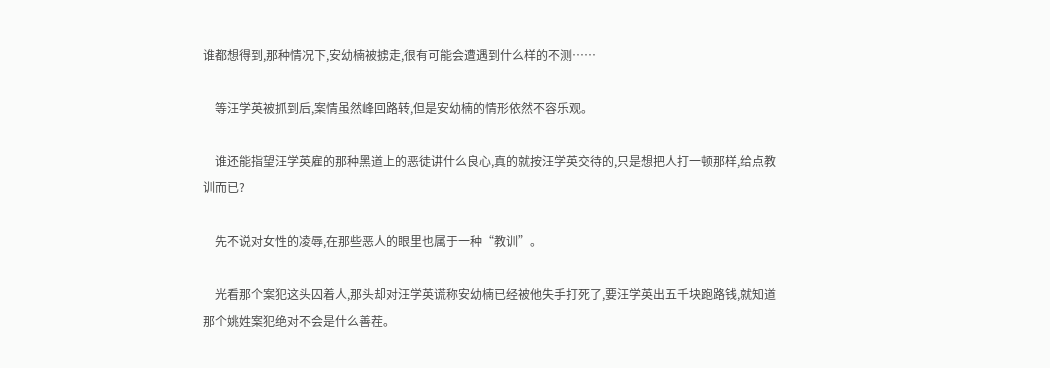谁都想得到,那种情况下,安幼楠被掳走,很有可能会遭遇到什么样的不测……

    等汪学英被抓到后,案情虽然峰回路转,但是安幼楠的情形依然不容乐观。

    谁还能指望汪学英雇的那种黑道上的恶徒讲什么良心,真的就按汪学英交待的,只是想把人打一顿那样,给点教训而已?

    先不说对女性的凌辱,在那些恶人的眼里也属于一种“教训”。

    光看那个案犯这头囚着人,那头却对汪学英谎称安幼楠已经被他失手打死了,要汪学英出五千块跑路钱,就知道那个姚姓案犯绝对不会是什么善茬。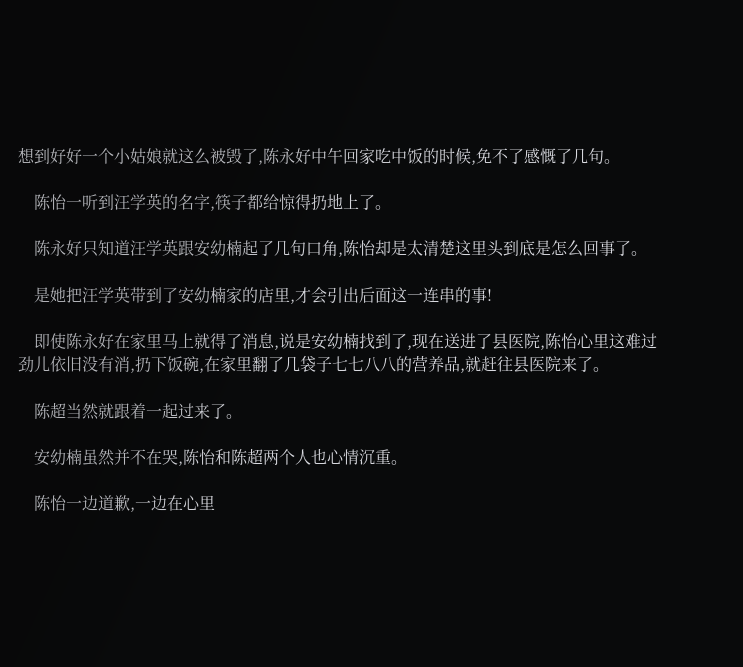想到好好一个小姑娘就这么被毁了,陈永好中午回家吃中饭的时候,免不了感慨了几句。

    陈怡一听到汪学英的名字,筷子都给惊得扔地上了。

    陈永好只知道汪学英跟安幼楠起了几句口角,陈怡却是太清楚这里头到底是怎么回事了。

    是她把汪学英带到了安幼楠家的店里,才会引出后面这一连串的事!

    即使陈永好在家里马上就得了消息,说是安幼楠找到了,现在送进了县医院,陈怡心里这难过劲儿依旧没有消,扔下饭碗,在家里翻了几袋子七七八八的营养品,就赶往县医院来了。

    陈超当然就跟着一起过来了。

    安幼楠虽然并不在哭,陈怡和陈超两个人也心情沉重。

    陈怡一边道歉,一边在心里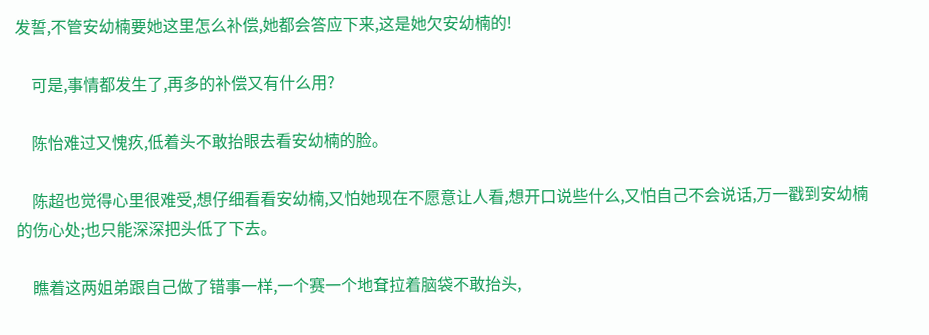发誓,不管安幼楠要她这里怎么补偿,她都会答应下来,这是她欠安幼楠的!

    可是,事情都发生了,再多的补偿又有什么用?

    陈怡难过又愧疚,低着头不敢抬眼去看安幼楠的脸。

    陈超也觉得心里很难受,想仔细看看安幼楠,又怕她现在不愿意让人看,想开口说些什么,又怕自己不会说话,万一戳到安幼楠的伤心处;也只能深深把头低了下去。

    瞧着这两姐弟跟自己做了错事一样,一个赛一个地耷拉着脑袋不敢抬头,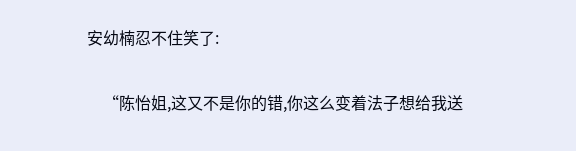安幼楠忍不住笑了:

    “陈怡姐,这又不是你的错,你这么变着法子想给我送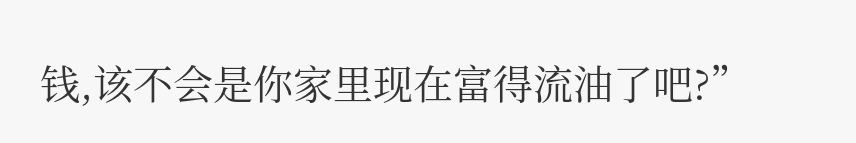钱,该不会是你家里现在富得流油了吧?”